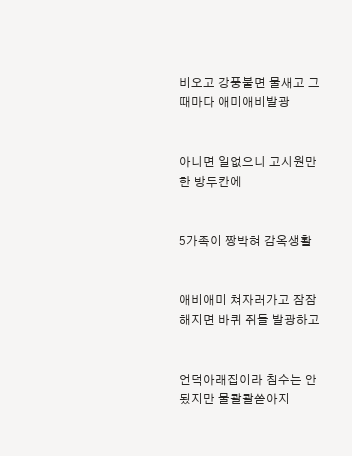비오고 강풍불면 물새고 그때마다 애미애비발광


아니면 일없으니 고시원만한 방두칸에


5가족이 짱박혀 감옥생활


애비애미 쳐자러가고 잠잠해지면 바퀴 쥐들 발광하고


언덕아래집이라 침수는 안됬지만 물콸콸쏟아지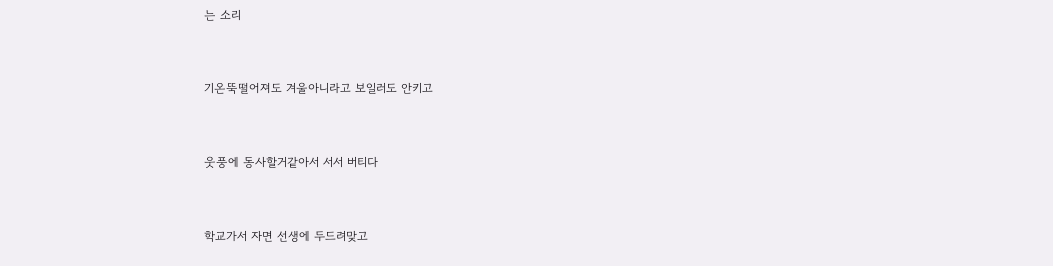는 소리


기온뚝떨어져도 겨울아니라고 보일러도 안키고


웃풍에 동사할거같아서 서서 버티다


학교가서 자면 선생에 두드려맞고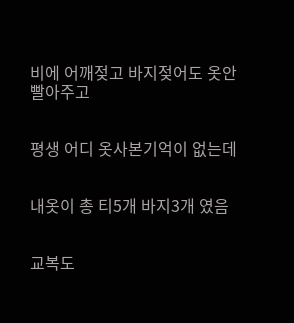비에 어깨젖고 바지젖어도 옷안빨아주고


평생 어디 옷사본기억이 없는데


내옷이 총 티5개 바지3개 였음


교복도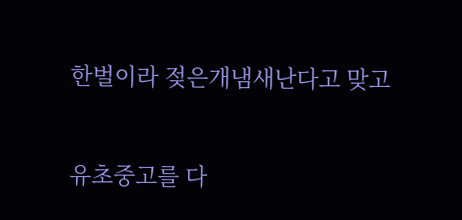한벌이라 젖은개냄새난다고 맞고


유초중고를 다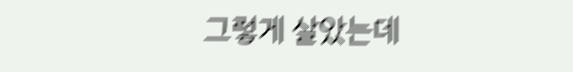그렇게 살았는데